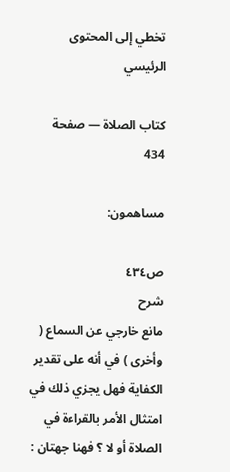تخطي إلى المحتوى الرئيسي

كتاب الصلاة — صفحة 434

مساهمون:

ص٤٣٤
شرح
مانع خارجي عن السماع ( وأخرى ) في أنه على تقدير الكفاية فهل يجزي ذلك في امتثال الأمر بالقراءة في الصلاة أو لا ؟ فهنا جهتان :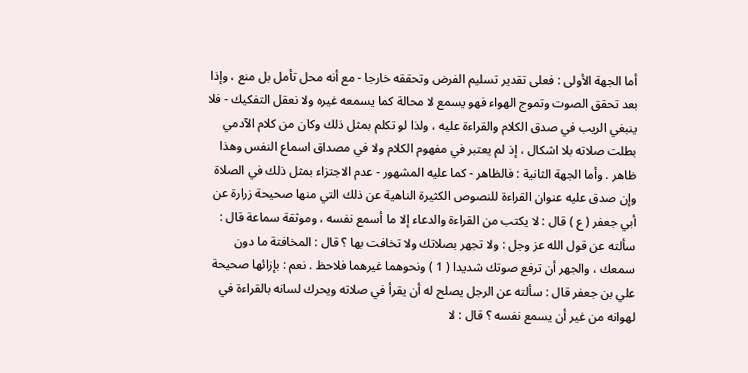أما الجهة الأولى : فعلى تقدير تسليم الفرض وتحققه خارجا - مع أنه محل تأمل بل منع ، وإذا بعد تحقق الصوت وتموج الهواء فهو يسمع لا محالة كما يسمعه غيره ولا نعقل التفكيك - فلا ينبغي الريب في صدق الكلام والقراءة عليه ، ولذا لو تكلم بمثل ذلك وكان من كلام الآدمي بطلت صلاته بلا اشكال ، إذ لم يعتبر في مفهوم الكلام ولا في مصداق اسماع النفس وهذا ظاهر . وأما الجهة الثانية : فالظاهر - كما عليه المشهور - عدم الاجتزاء بمثل ذلك في الصلاة وإن صدق عليه عنوان القراءة للنصوص الكثيرة الناهية عن ذلك التي منها صحيحة زرارة عن أبي جعفر ( ع ) قال : لا يكتب من القراءة والدعاء إلا ما أسمع نفسه ، وموثقة سماعة قال : سألته عن قول الله عز وجل : ولا تجهر بصلاتك ولا تخافت بها ؟ قال : المخافتة ما دون سمعك ، والجهر أن ترفع صوتك شديدا ( 1 ) ونحوهما غيرهما فلاحظ . نعم : بإزائها صحيحة علي بن جعفر قال : سألته عن الرجل يصلح له أن يقرأ في صلاته ويحرك لسانه بالقراءة في لهوانه من غير أن يسمع نفسه ؟ قال : لا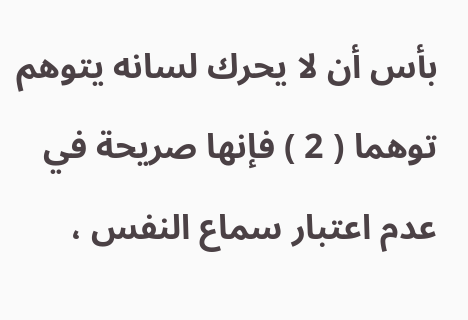بأس أن لا يحرك لسانه يتوهم توهما ( 2 ) فإنها صريحة في عدم اعتبار سماع النفس ،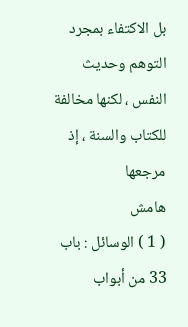بل الاكتفاء بمجرد التوهم وحديث النفس ، لكنها مخالفة للكتاب والسنة ، إذ مرجعها
هامش
( 1 ) الوسائل : باب 33 من أبواب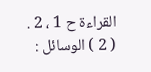القراءة ح 1 ، 2 . ( 2 ) الوسائل :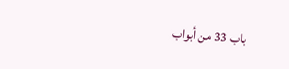باب 33 من أبواب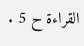القراءة ح 5 .